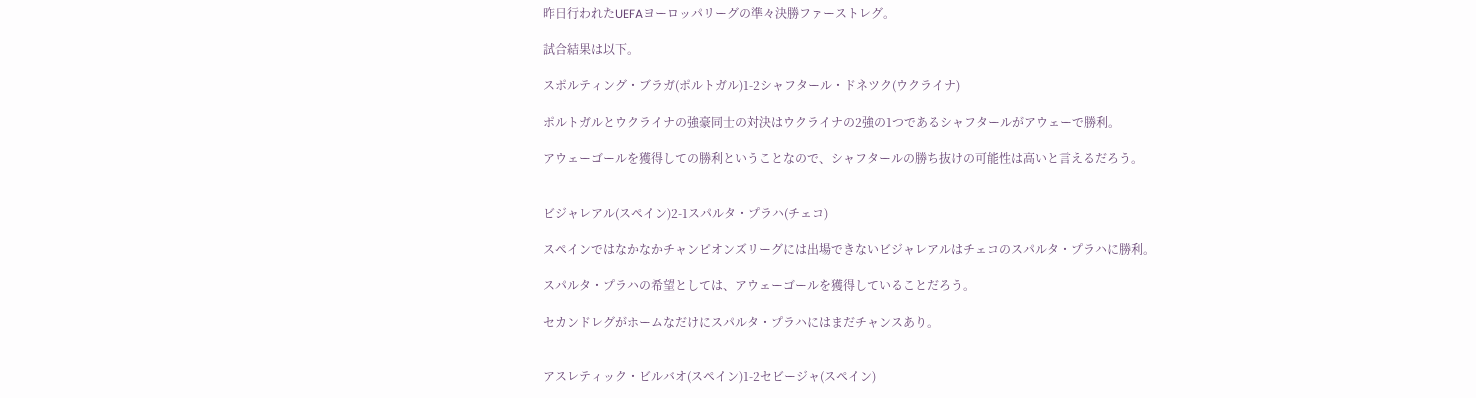昨日行われたUEFAヨーロッパリーグの準々決勝ファーストレグ。

試合結果は以下。

スポルティング・ブラガ(ポルトガル)1-2シャフタール・ドネツク(ウクライナ)

ポルトガルとウクライナの強豪同士の対決はウクライナの2強の1つであるシャフタールがアウェーで勝利。

アウェーゴールを獲得しての勝利ということなので、シャフタールの勝ち抜けの可能性は高いと言えるだろう。


ビジャレアル(スペイン)2-1スパルタ・プラハ(チェコ)

スペインではなかなかチャンピオンズリーグには出場できないビジャレアルはチェコのスパルタ・プラハに勝利。

スパルタ・プラハの希望としては、アウェーゴールを獲得していることだろう。

セカンドレグがホームなだけにスパルタ・プラハにはまだチャンスあり。


アスレティック・ビルバオ(スペイン)1-2セビージャ(スペイン)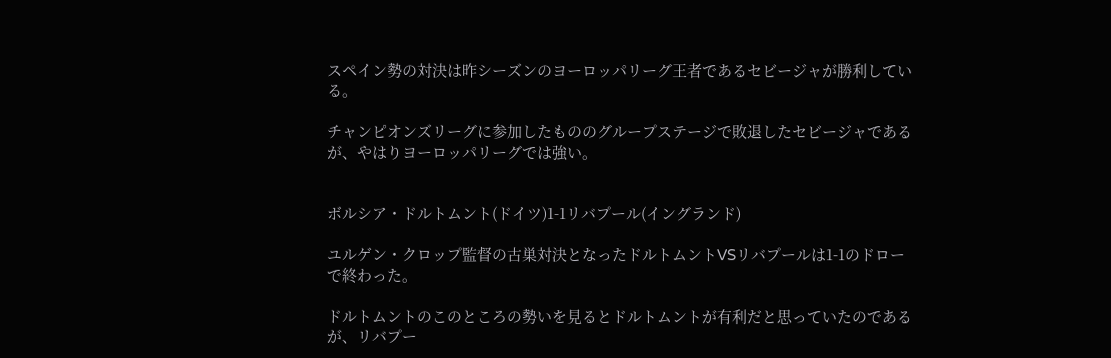スペイン勢の対決は昨シーズンのヨーロッパリーグ王者であるセビージャが勝利している。

チャンピオンズリーグに参加したもののグループステージで敗退したセビージャであるが、やはりヨーロッパリーグでは強い。


ボルシア・ドルトムント(ドイツ)1-1リバプール(イングランド)

ユルゲン・クロップ監督の古巣対決となったドルトムントVSリバプールは1-1のドローで終わった。

ドルトムントのこのところの勢いを見るとドルトムントが有利だと思っていたのであるが、リバプー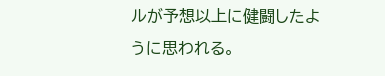ルが予想以上に健闘したように思われる。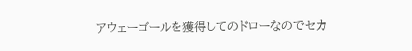アウェーゴールを獲得してのドローなのでセカ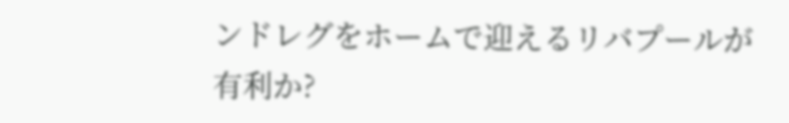ンドレグをホームで迎えるリバプールが有利か?